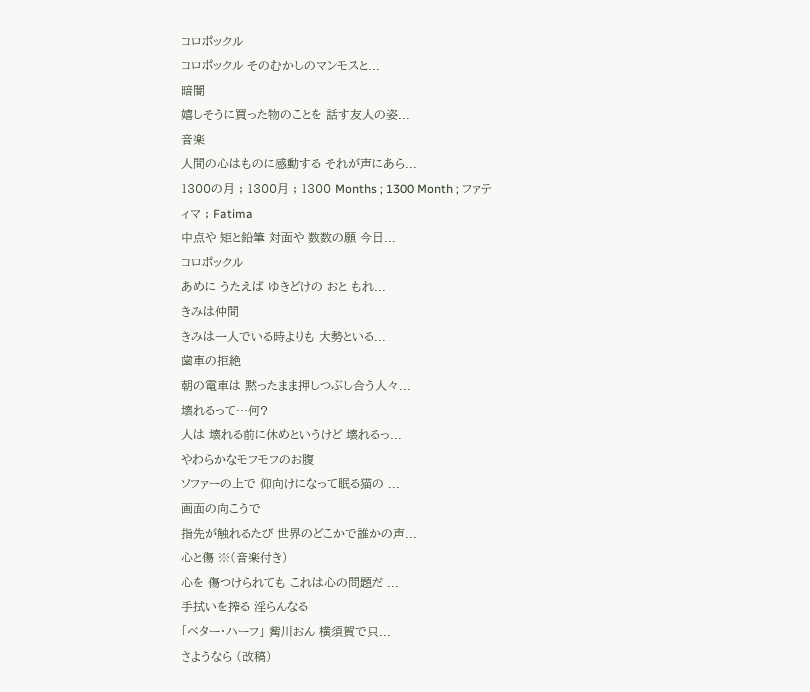コロポックル
コロポックル そのむかしのマンモスと...
暗闇
嬉しそうに買った物のことを 話す友人の姿...
音楽
人間の心はものに感動する それが声にあら...
1300の月 ; 1300月 ; 1300 Months ; 1300 Month ; ファティマ ; Fatima
中点や 矩と鉛筆 対面や 数数の願 今日...
コロポックル
あめに うたえば ゆきどけの おと もれ...
きみは仲間
きみは一人でいる時よりも 大勢といる...
歯車の拒絶
朝の電車は 黙ったまま押しつぶし合う人々...
壊れるって…何?
人は 壊れる前に休めというけど 壊れるっ...
やわらかなモフモフのお腹
ソファーの上で 仰向けになって眠る猫の ...
画面の向こうで
指先が触れるたび 世界のどこかで誰かの声...
心と傷 ※(音楽付き)
心を 傷つけられても これは心の問題だ ...
手拭いを搾る 淫らんなる
「ベター・ハーフ」 觜川おん 横須賀で只...
さようなら (改稿)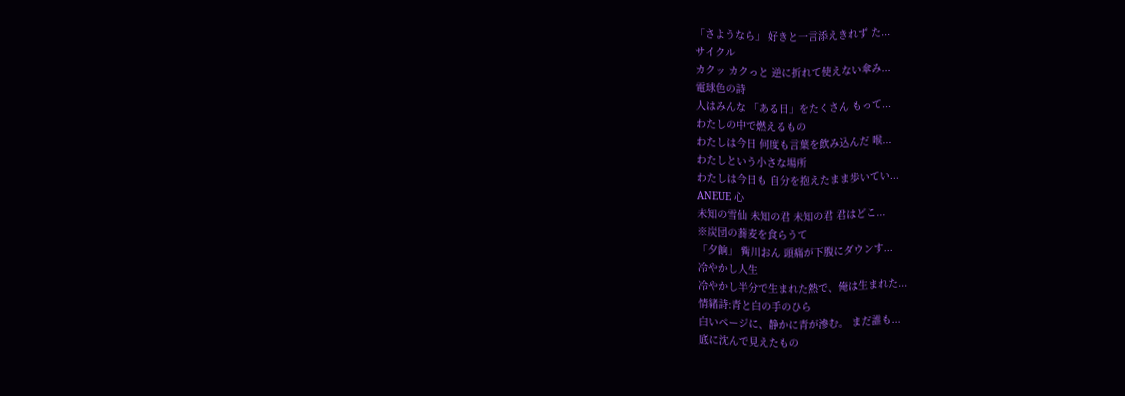「さようなら」 好きと一言添えきれず た...
サイクル
カクッ カクっと 逆に折れて使えない傘み...
電球色の詩
人はみんな 「ある日」をたくさん もって...
わたしの中で燃えるもの
わたしは今日 何度も言葉を飲み込んだ 喉...
わたしという小さな場所
わたしは今日も 自分を抱えたまま歩いてい...
ANEUE 心
未知の雪仙 未知の君 未知の君 君はどこ...
※炭団の蕎麦を食らうて
「夕餉」 觜川おん 頭痛が下腹にダウンす...
冷やかし人生
冷やかし半分で生まれた熱で、俺は生まれた...
情緒詩:青と白の手のひら
白いページに、静かに青が滲む。 まだ誰も...
底に沈んで見えたもの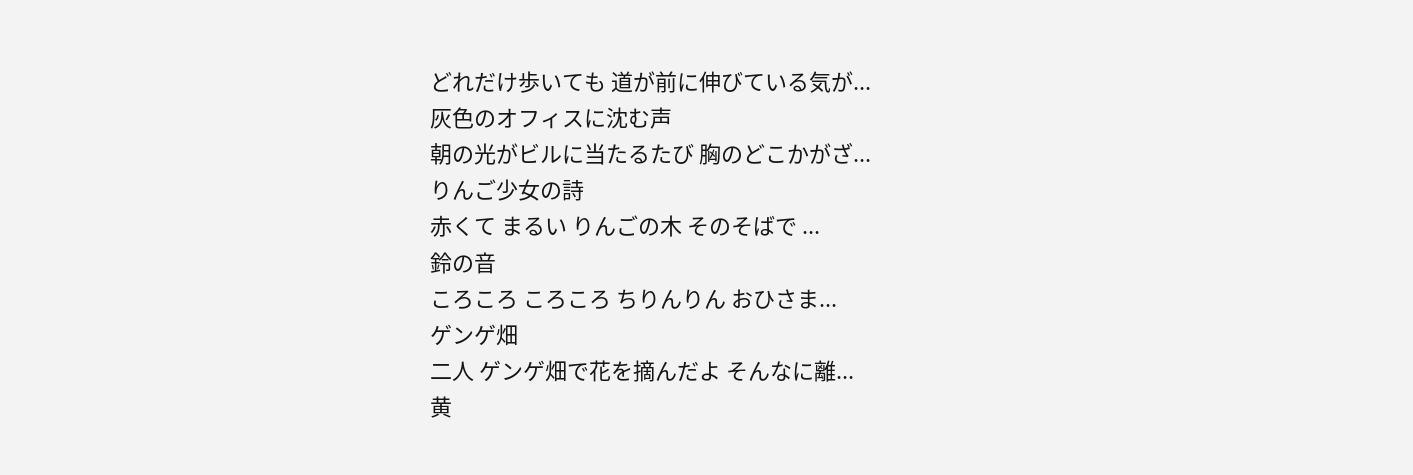どれだけ歩いても 道が前に伸びている気が...
灰色のオフィスに沈む声
朝の光がビルに当たるたび 胸のどこかがざ...
りんご少女の詩
赤くて まるい りんごの木 そのそばで ...
鈴の音
ころころ ころころ ちりんりん おひさま...
ゲンゲ畑
二人 ゲンゲ畑で花を摘んだよ そんなに離...
黄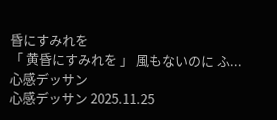昏にすみれを
「 黄昏にすみれを 」 風もないのに ふ...
心感デッサン
心感デッサン 2025.11.25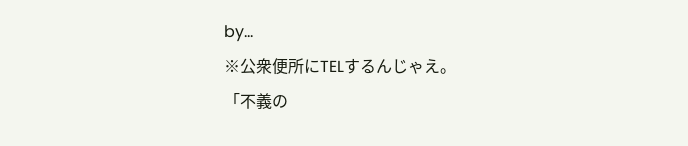by...
※公衆便所にTELするんじゃえ。
「不義の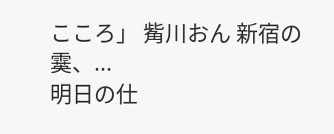こころ」 觜川おん 新宿の霙、...
明日の仕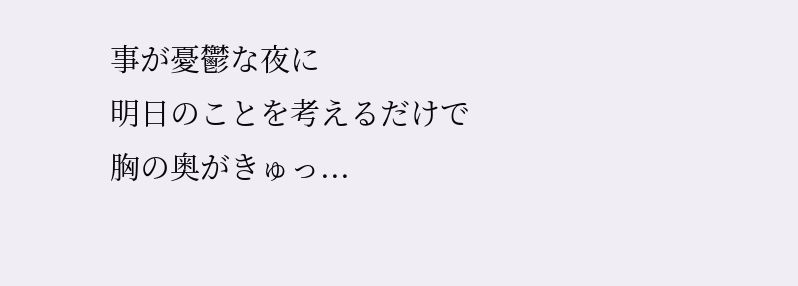事が憂鬱な夜に
明日のことを考えるだけで 胸の奥がきゅっ...